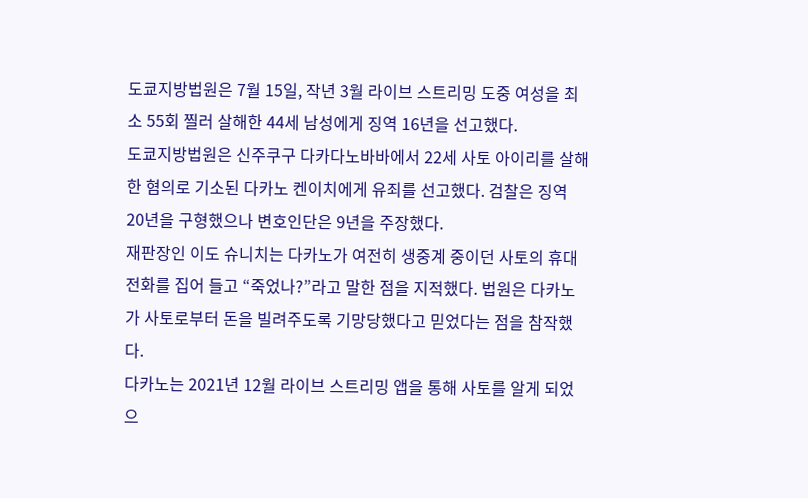도쿄지방법원은 7월 15일, 작년 3월 라이브 스트리밍 도중 여성을 최소 55회 찔러 살해한 44세 남성에게 징역 16년을 선고했다.
도쿄지방법원은 신주쿠구 다카다노바바에서 22세 사토 아이리를 살해한 혐의로 기소된 다카노 켄이치에게 유죄를 선고했다. 검찰은 징역 20년을 구형했으나 변호인단은 9년을 주장했다.
재판장인 이도 슈니치는 다카노가 여전히 생중계 중이던 사토의 휴대전화를 집어 들고 “죽었나?”라고 말한 점을 지적했다. 법원은 다카노가 사토로부터 돈을 빌려주도록 기망당했다고 믿었다는 점을 참작했다.
다카노는 2021년 12월 라이브 스트리밍 앱을 통해 사토를 알게 되었으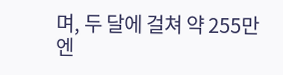며, 두 달에 걸쳐 약 255만 엔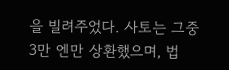을 빌려주었다. 사토는 그중 3만 엔만 상환했으며, 법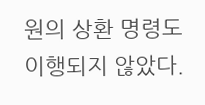원의 상환 명령도 이행되지 않았다.